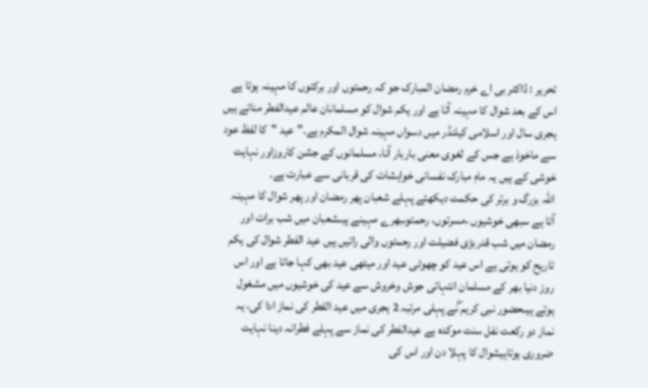تحریر : ڈاکٹر بی اے خرم رمضان المبارک جو کہ رحمتوں اور برکتوں کا مہینہ ہوتا ہے اس کے بعد شوال کا مہینہ آتا ہے اور یکم شوال کو مسلمانان عالم عیدالفطر مناتے ہیں ہجری سال اور اسلامی کیلنڈر میں دسواں مہینہ شوال المکرم ہے۔”عید ”کا لفظ عود سے ماخوذ ہے جس کے لغوی معنی باربار آنا، مسلمانوں کے جشن کاروزاور نہایت خوشی کے ہیں یہ ماہِ مبارک نفسانی خواہشات کی قربانی سے عبارت ہے۔
اللہ بزرگ و برتر کی حکمت دیکھئے پہلے شعبان پھر رمضان اور پھر شوال کا مہینہ آتا ہے سبھی خوشیوں ،مسرتوں، رحمتوںبھرے مہینے ہیںشعبان میں شب برات اور رمضان میں شب قدربڑی فضیلت اور رحمتوں والی راتیں ہیں عید الفطر شوال کی یکم تاریح کو ہوتی ہے اس عید کو چھوٹی عید اور میٹھی عید بھی کہا جاتا ہے اور اس روز دنیا بھر کے مسلمان انتہائی جوش وخروش سے عید کی خوشیوں میں مشغول ہوتے ہیںحضور نبی کریم ۖنے پہلی مرتبہ 2 ہجری میں عید الفطر کی نماز ادا کی، یہ نماز دو رکعت نفل سنت موکدہ ہے عیدالفطر کی نماز سے پہلے فطرانہ دینا نہایت ضروری ہوتاہیشوال کا پہلا دن اور اس کی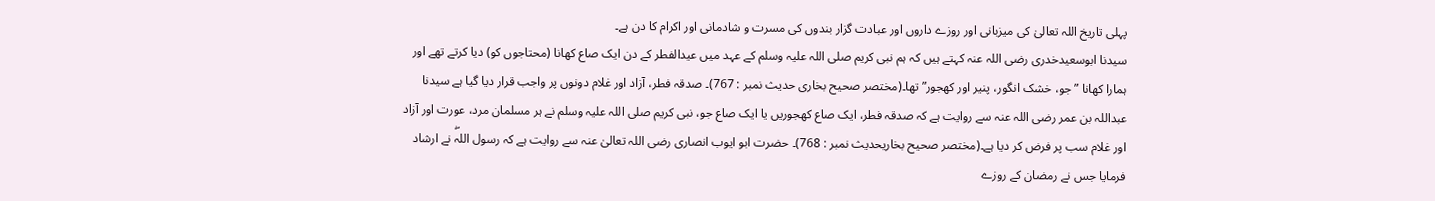پہلی تاریخ اللہ تعالیٰ کی میزبانی اور روزے داروں اور عبادت گزار بندوں کی مسرت و شادمانی اور اکرام کا دن ہے۔
سیدنا ابوسعیدخدری رضی اللہ عنہ کہتے ہیں کہ ہم نبی کریم صلی اللہ علیہ وسلم کے عہد میں عیدالفطر کے دن ایک صاع کھانا (محتاجوں کو) دیا کرتے تھے اور ہمارا کھانا ” جو، خشک انگور، پنیر اور کھجور” تھا۔(مختصر صحیح بخاری حدیث نمبر : 767)۔ صدقہ فطر، آزاد اور غلام دونوں پر واجب قرار دیا گیا ہے سیدنا عبداللہ بن عمر رضی اللہ عنہ سے روایت ہے کہ صدقہ فطر، ایک صاع کھجوریں یا ایک صاع جو، نبی کریم صلی اللہ علیہ وسلم نے ہر مسلمان مرد، عورت اور آزاد اور غلام سب پر فرض کر دیا ہے۔(مختصر صحیح بخاریحدیث نمبر : 768)۔ حضرت ابو ایوب انصاری رضی اللہ تعالیٰ عنہ سے روایت ہے کہ رسول اللہۖ نے ارشاد فرمایا جس نے رمضان کے روزے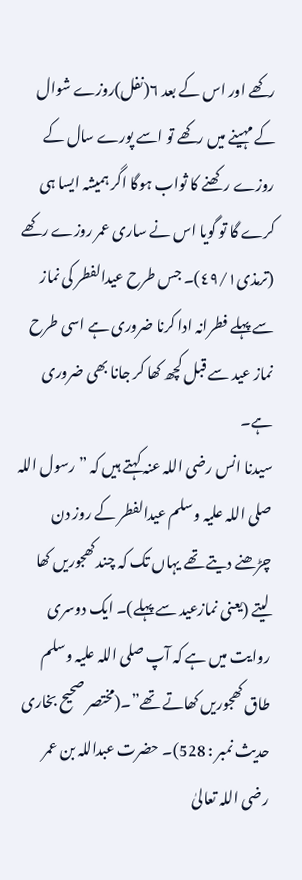رکھے اور اس کے بعد ٦(نفل)روزے شوال کے مہینے میں رکھے تو اسے پورے سال کے روزے رکھنے کا ثواب ہوگا اگر ہمیشہ ایسا ہی کرے گا تو گویا اس نے ساری عمر روزے رکھے (ترمذی٤٩/١)۔ جس طرح عیدالفطر کی نماز سے پہلے فطرانہ ادا کرنا ضروری ہے اسی طرح نماز عید سے قبل کچھ کھا کر جانا بھی ضروری ہے۔
سیدنا انس رضی اللہ عنہ کہتے ہیں کہ ” رسول اللہ صلی اللہ علیہ وسلم عیدالفطر کے روز دن چڑھنے دیتے تھے یہاں تک کہ چند کھجوریں کھا لیتے (یعنی نمازعید سے پہلے)۔ ایک دوسری روایت میں ہے کہ آپ صلی اللہ علیہ وسلم طاق کھجوریں کھاتے تھے”۔(مختصر صحیح بخاری حدیث نمبر : 528)۔ حضرت عبداللہ بن عمر رضی اللہ تعالیٰ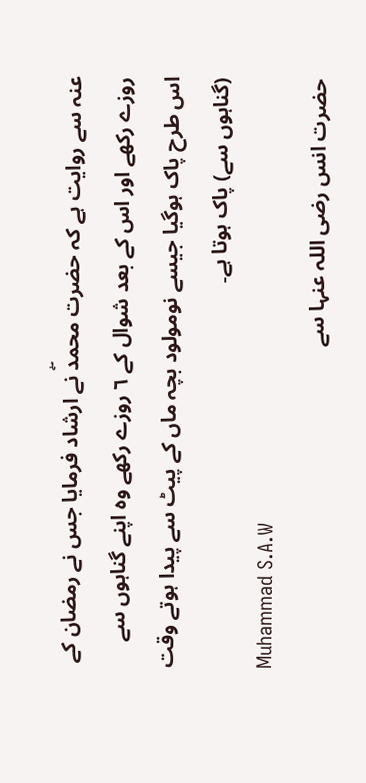عنہ سے روایت ہے کہ حضرت محمدۖ نے ارشاد فرمایا جس نے رمضان کے روزے رکھے اور اس کے بعد شوال کے ٦ روزے رکھے وہ اپنے گناہوں سے اس طرح پاک ہوگیا جیسے نومولود بچہ ماں کے پیٹ سے پیدا ہوتے وقت (گناہوں سے) پاک ہوتا ہے۔
Muhammad S.A.W
حضرت انس رضی اللہ عنہا سے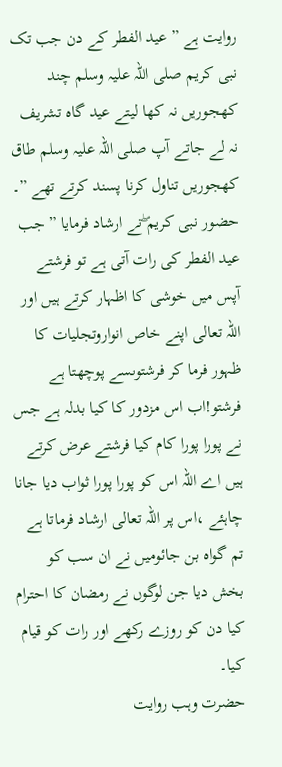روایت ہے ” عید الفطر کے دن جب تک نبی کریم صلی اللہ علیہ وسلم چند کھجوریں نہ کھا لیتے عید گاہ تشریف نہ لے جاتے آپ صلی اللہ علیہ وسلم طاق کھجوریں تناول کرنا پسند کرتے تھے ”۔ حضور نبی کریم ۖنے ارشاد فرمایا ” جب عید الفطر کی رات آتی ہے تو فرشتے آپس میں خوشی کا اظہار کرتے ہیں اور اللہ تعالی اپنے خاص انواروتجلیات کا ظہور فرما کر فرشتوںسے پوچھتا ہے فرشتو!اب اس مزدور کا کیا بدلہ ہے جس نے پورا پورا کام کیا فرشتے عرض کرتے ہیں اے اللہ اس کو پورا پورا ثواب دیا جانا چاہئے ،اس پر اللہ تعالی ارشاد فرماتا ہے تم گواہ بن جائومیں نے ان سب کو بخش دیا جن لوگوں نے رمضان کا احترام کیا دن کو روزے رکھے اور رات کو قیام کیا۔
حضرت وہب روایت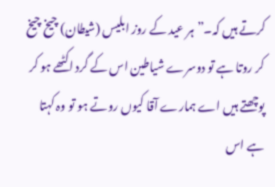کرتے ہیں کہ۔”ہر عید کے روز ابلیس (شیطان) چیخ چیخ کر روتا ہے تو دوسرے شیاطین اس کے گرد اکٹھے ہو کر پوچھتے ہیں اے ہمارے آقا کیوں روتے ہو تو وہ کہتا ہے اس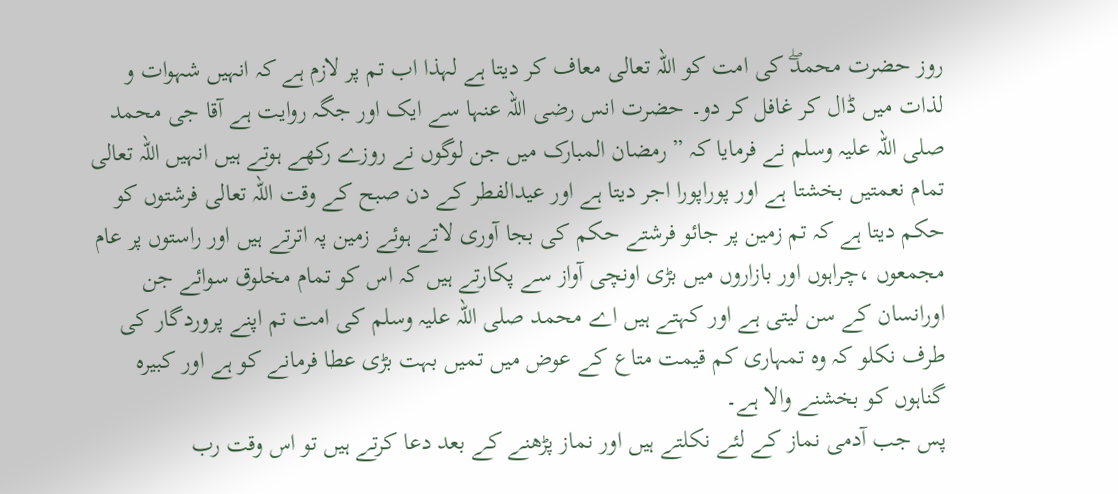روز حضرت محمدۖ کی امت کو اللہ تعالی معاف کر دیتا ہے لہذا اب تم پر لازم ہے کہ انہیں شہوات و لذات میں ڈال کر غافل کر دو۔ حضرت انس رضی اللہ عنہا سے ایک اور جگہ روایت ہے آقا جی محمد صلی اللہ علیہ وسلم نے فرمایا کہ ” رمضان المبارک میں جن لوگوں نے روزے رکھے ہوتے ہیں انہیں اللہ تعالی تمام نعمتیں بخشتا ہے اور پوراپورا اجر دیتا ہے اور عیدالفطر کے دن صبح کے وقت اللہ تعالی فرشتوں کو حکم دیتا ہے کہ تم زمین پر جائو فرشتے حکم کی بجا آوری لاتے ہوئے زمین پہ اترتے ہیں اور راستوں پر عام مجمعوں ،چراہوں اور بازاروں میں بڑی اونچی آواز سے پکارتے ہیں کہ اس کو تمام مخلوق سوائے جن اورانسان کے سن لیتی ہے اور کہتے ہیں اے محمد صلی اللہ علیہ وسلم کی امت تم اپنے پروردگار کی طرف نکلو کہ وہ تمہاری کم قیمت متاع کے عوض میں تمیں بہت بڑی عطا فرمانے کو ہے اور کبیرہ گناہوں کو بخشنے والا ہے۔
پس جب آدمی نماز کے لئے نکلتے ہیں اور نماز پڑھنے کے بعد دعا کرتے ہیں تو اس وقت رب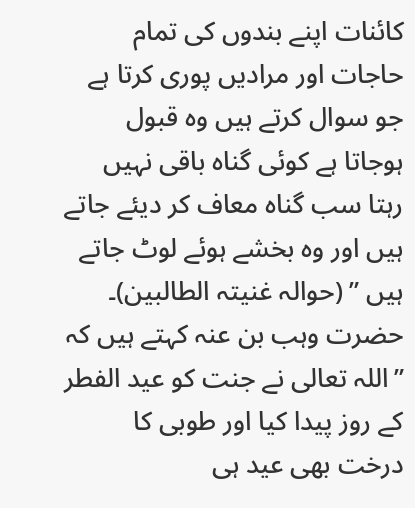کائنات اپنے بندوں کی تمام حاجات اور مرادیں پوری کرتا ہے جو سوال کرتے ہیں وہ قبول ہوجاتا ہے کوئی گناہ باقی نہیں رہتا سب گناہ معاف کر دیئے جاتے ہیں اور وہ بخشے ہوئے لوٹ جاتے ہیں ” (حوالہ غنیتہ الطالبین)۔ حضرت وہب بن عنہ کہتے ہیں کہ ”اللہ تعالی نے جنت کو عید الفطر کے روز پیدا کیا اور طوبی کا درخت بھی عید ہی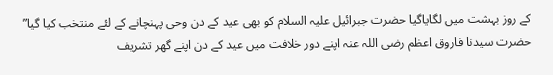کے روز بہشت میں لگایاگیا حضرت جبرائیل علیہ السلام کو بھی عید کے دن وحی پہنچانے کے لئے منتخب کیا گیا” حضرت سیدنا فاروق اعظم رضی اللہ عنہ اپنے دور خلافت میں عید کے دن اپنے گھر تشریف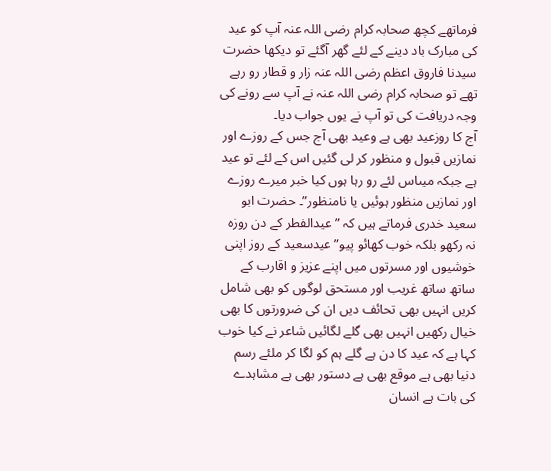فرماتھے کچھ صحابہ کرام رضی اللہ عنہ آپ کو عید کی مبارک باد دینے کے لئے گھر آگئے تو دیکھا حضرت سیدنا فاروق اعظم رضی اللہ عنہ زار و قطار رو رہے تھے تو صحابہ کرام رضی اللہ عنہ نے آپ سے رونے کی وجہ دریافت کی تو آپ نے یوں جواب دیا۔
آج کا روزعید بھی ہے وعید بھی آج جس کے روزے اور نمازیں قبول و منظور کر لی گئیں اس کے لئے تو عید ہے جبکہ میںاس لئے رو رہا ہوں کیا خبر میرے روزے اور نمازیں منظور ہوئیں یا نامنظور”۔ حضرت ابو سعید خدری فرماتے ہیں کہ ” عیدالفطر کے دن روزہ نہ رکھو بلکہ خوب کھائو پیو” عیدسعید کے روز اپنی خوشیوں اور مسرتوں میں اپنے عزیز و اقارب کے ساتھ ساتھ غریب اور مستحق لوگوں کو بھی شامل کریں انہیں بھی تحائف دیں ان کی ضرورتوں کا بھی خیال رکھیں انہیں بھی گلے لگائیں شاعر نے کیا خوب کہا ہے کہ عید کا دن ہے گلے ہم کو لگا کر ملئے رسم دنیا بھی ہے موقع بھی ہے دستور بھی ہے مشاہدے کی بات ہے انسان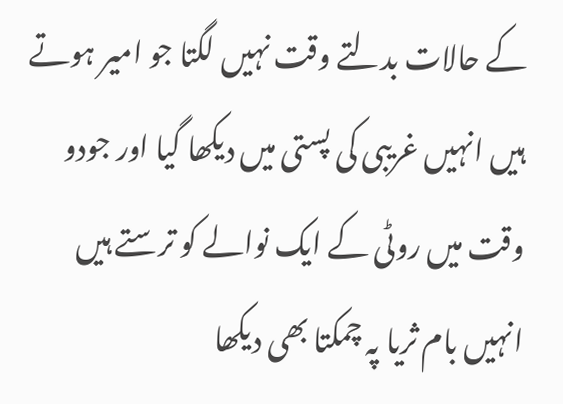کے حالات بدلتے وقت نہیں لگتا جو امیر ہوتے ہیں انہیں غریبی کی پستی میں دیکھا گیا اور جودو وقت میں روٹی کے ایک نوالے کو ترستے ہیں انہیں بام ثریا پہ چمکتا بھی دیکھا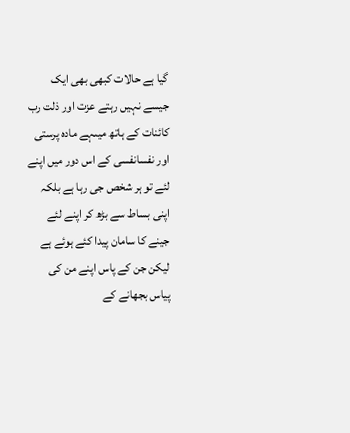گیا ہے حالات کبھی بھی ایک جیسے نہیں رہتے عزت اور ذلت رب کائنات کے ہاتھ میںہے مادہ پرستی اور نفسانفسی کے اس دور میں اپنے لئے تو ہر شخص جی رہا ہے بلکہ اپنی بساط سے بڑھ کر اپنے لئے جینے کا سامان پیدا کئے ہوئے ہے لیکن جن کے پاس اپنے من کی پیاس بجھانے کے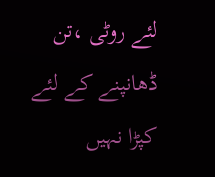لئے روٹی ،تن ڈھانپنے کے لئے کپڑا نہیں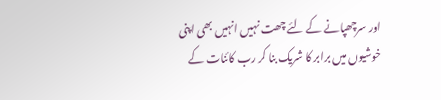اور سرچھپانے کے لئے چھت نہیں انہیں بھی اپنی خوشیوں میں برابر کا شریک بنا کر رب کائنات کے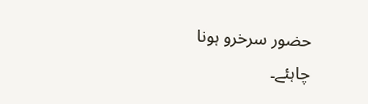حضور سرخرو ہونا چاہئے۔